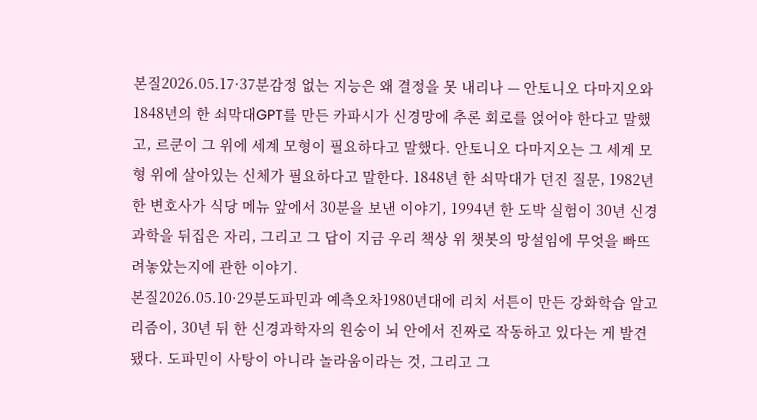본질2026.05.17·37분감정 없는 지능은 왜 결정을 못 내리나 — 안토니오 다마지오와 1848년의 한 쇠막대GPT를 만든 카파시가 신경망에 추론 회로를 얹어야 한다고 말했고, 르쿤이 그 위에 세계 모형이 필요하다고 말했다. 안토니오 다마지오는 그 세계 모형 위에 살아있는 신체가 필요하다고 말한다. 1848년 한 쇠막대가 던진 질문, 1982년 한 변호사가 식당 메뉴 앞에서 30분을 보낸 이야기, 1994년 한 도박 실험이 30년 신경과학을 뒤집은 자리, 그리고 그 답이 지금 우리 책상 위 챗봇의 망설임에 무엇을 빠뜨려놓았는지에 관한 이야기.
본질2026.05.10·29분도파민과 예측오차1980년대에 리치 서튼이 만든 강화학습 알고리즘이, 30년 뒤 한 신경과학자의 원숭이 뇌 안에서 진짜로 작동하고 있다는 게 발견됐다. 도파민이 사탕이 아니라 놀라움이라는 것, 그리고 그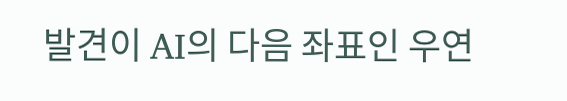발견이 AI의 다음 좌표인 우연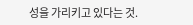성을 가리키고 있다는 것.